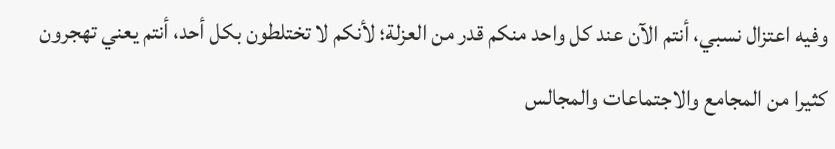وفيه اعتزال نسبي، أنتم الآن عند كل واحد منكم قدر من العزلة؛ لأنكم لا تختلطون بكل أحد، أنتم يعني تهجرون كثيرا من المجامع والاجتماعات والمجالس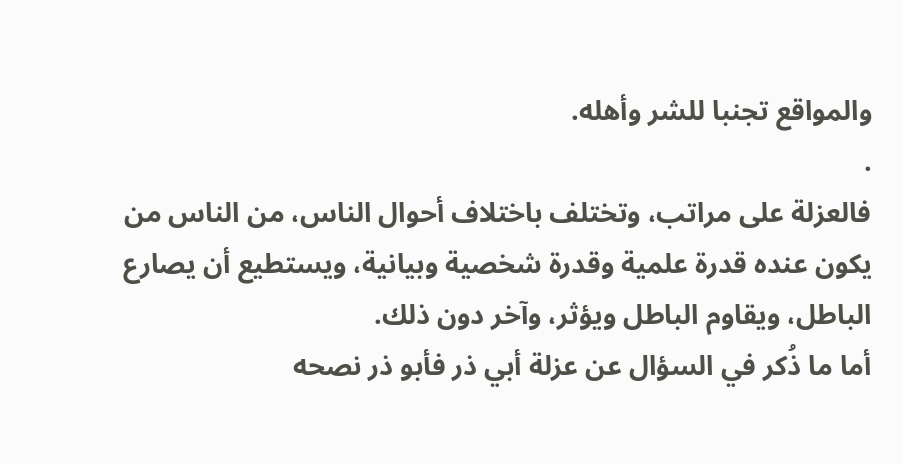والمواقع تجنبا للشر وأهله.
.
فالعزلة على مراتب، وتختلف باختلاف أحوال الناس، من الناس من يكون عنده قدرة علمية وقدرة شخصية وبيانية، ويستطيع أن يصارع الباطل، ويقاوم الباطل ويؤثر، وآخر دون ذلك.
أما ما ذُكر في السؤال عن عزلة أبي ذر فأبو ذر نصحه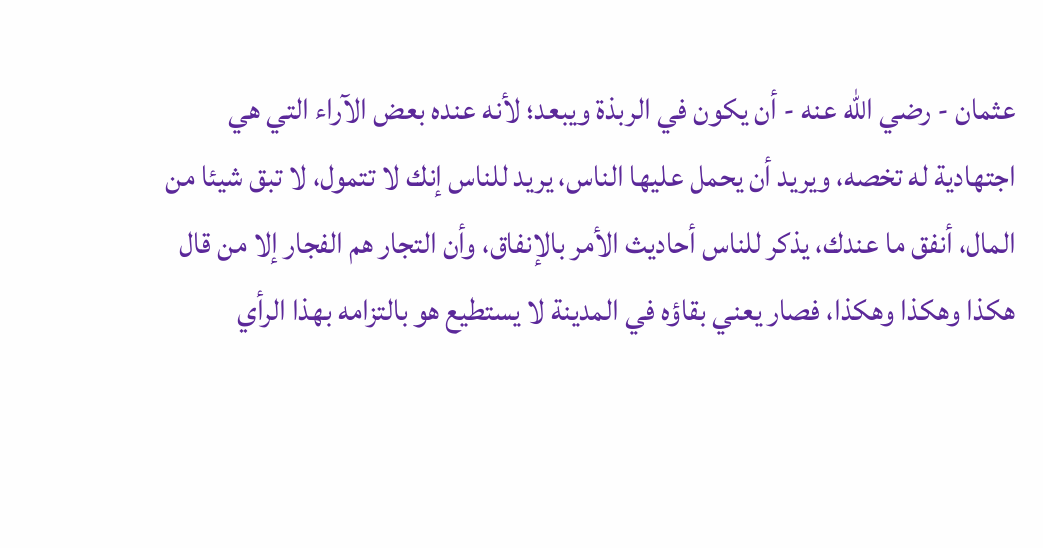عثمان - رضي الله عنه - أن يكون في الربذة ويبعد؛ لأنه عنده بعض الآراء التي هي اجتهادية له تخصه، ويريد أن يحمل عليها الناس، يريد للناس إنك لا تتمول، لا تبق شيئا من المال، أنفق ما عندك، يذكر للناس أحاديث الأمر بالإنفاق، وأن التجار هم الفجار إلا من قال هكذا وهكذا وهكذا، فصار يعني بقاؤه في المدينة لا يستطيع هو بالتزامه بهذا الرأي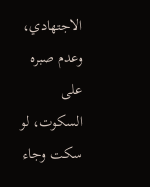الاجتهادي، وعدم صبره على السكوت، لو سكت وجاء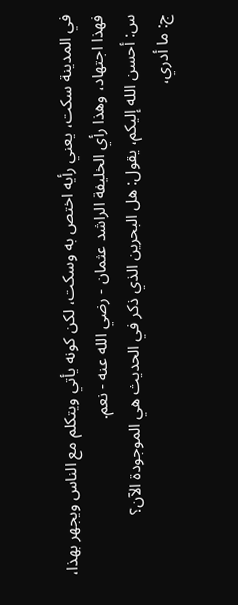في المدينة سكت، يعني رأيه اختص به وسكت، لكن كونه يأتي ويتكلم مع الناس ويجهر بهذا، فهذا اجتهاد، وهذا رأي الخليفة الراشد عثمان - رضي الله عنه - نعم.
س: أحسن الله إليكم، يقول: هل البحرين الذي ذكر في الحديث هي الموجودة الآن؟
ج: ما أدري،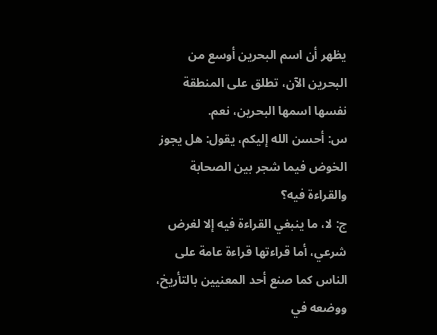يظهر أن اسم البحرين أوسع من البحرين الآن، تطلق على المنطقة نفسها اسمها البحرين، نعم.
س: أحسن الله إليكم، يقول: هل يجوز الخوض فيما شجر بين الصحابة والقراءة فيه؟
ج: لا، ما ينبغي القراءة فيه إلا لغرض شرعي، أما قراءتها قراءة عامة على الناس كما صنع أحد المعنيين بالتأريخ، ووضعه في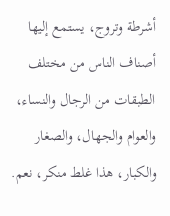أشرطة وتروج، يستمع إليها أصناف الناس من مختلف الطبقات من الرجال والنساء، والعوام والجهال، والصغار والكبار، هذا غلط منكر، نعم.